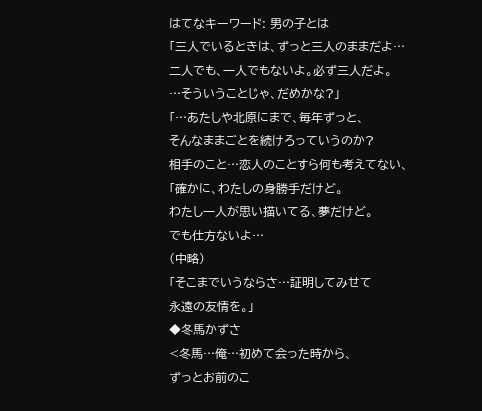はてなキーワード: 男の子とは
「三人でいるときは、ずっと三人のままだよ…
二人でも、一人でもないよ。必ず三人だよ。
…そういうことじゃ、だめかな?」
「…あたしや北原にまで、毎年ずっと、
そんなままごとを続けろっていうのか?
相手のこと…恋人のことすら何も考えてない、
「確かに、わたしの身勝手だけど。
わたし一人が思い描いてる、夢だけど。
でも仕方ないよ…
(中略)
「そこまでいうならさ…証明してみせて
永遠の友情を。」
◆冬馬かずさ
<冬馬…俺…初めて会った時から、
ずっとお前のこ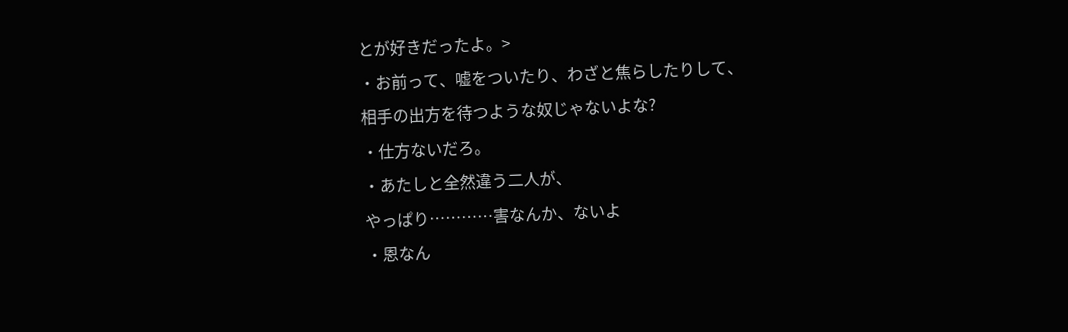とが好きだったよ。>
・お前って、嘘をついたり、わざと焦らしたりして、
相手の出方を待つような奴じゃないよな?
・仕方ないだろ。
・あたしと全然違う二人が、
やっぱり…………害なんか、ないよ
・恩なん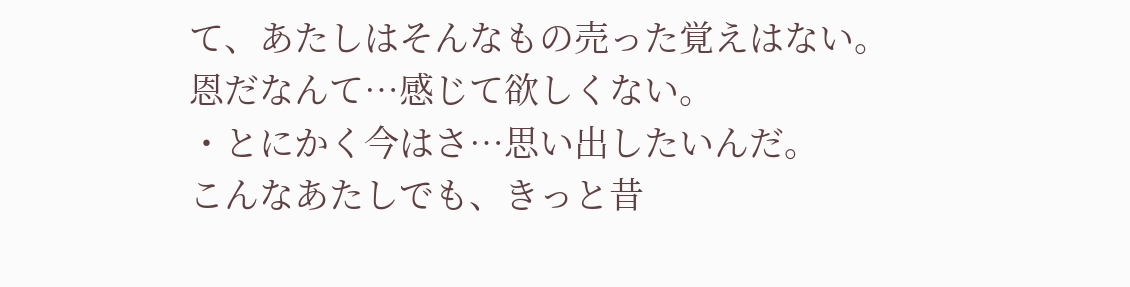て、あたしはそんなもの売った覚えはない。
恩だなんて…感じて欲しくない。
・とにかく今はさ…思い出したいんだ。
こんなあたしでも、きっと昔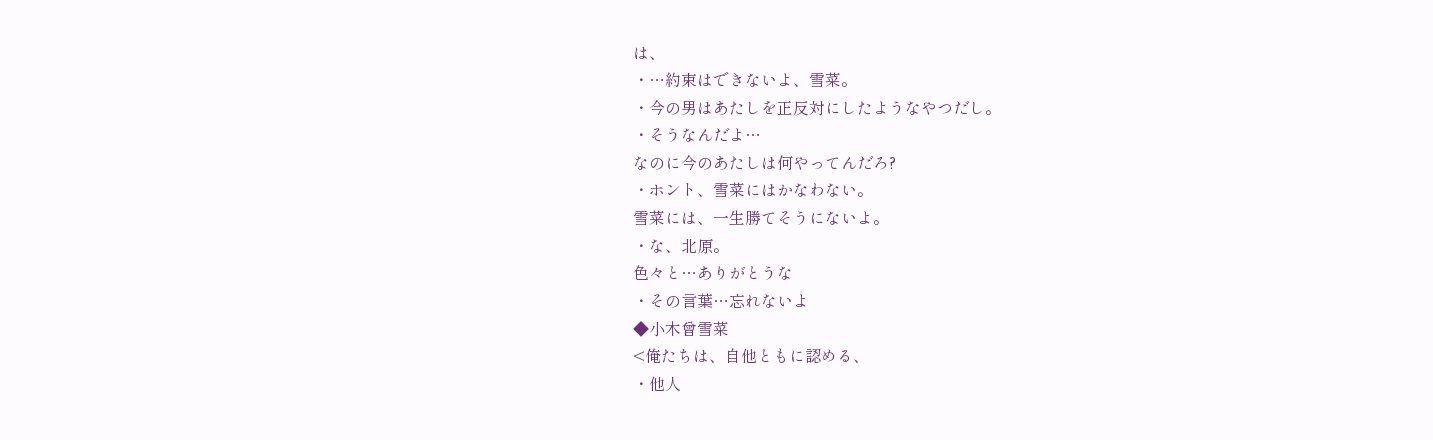は、
・…約束はできないよ、雪菜。
・今の男はあたしを正反対にしたようなやつだし。
・そうなんだよ…
なのに今のあたしは何やってんだろ?
・ホント、雪菜にはかなわない。
雪菜には、一生勝てそうにないよ。
・な、北原。
色々と…ありがとうな
・その言葉…忘れないよ
◆小木曾雪菜
<俺たちは、自他ともに認める、
・他人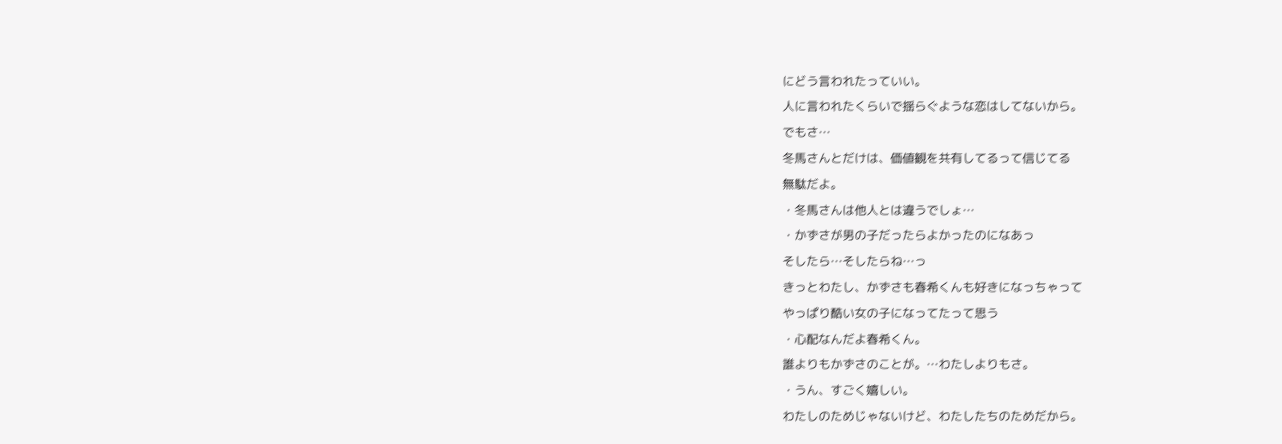にどう言われたっていい。
人に言われたくらいで揺らぐような恋はしてないから。
でもさ…
冬馬さんとだけは、価値観を共有してるって信じてる
無駄だよ。
・冬馬さんは他人とは違うでしょ…
・かずさが男の子だったらよかったのになあっ
そしたら…そしたらね…っ
きっとわたし、かずさも春希くんも好きになっちゃって
やっぱり酷い女の子になってたって思う
・心配なんだよ春希くん。
誰よりもかずさのことが。…わたしよりもさ。
・うん、すごく嬉しい。
わたしのためじゃないけど、わたしたちのためだから。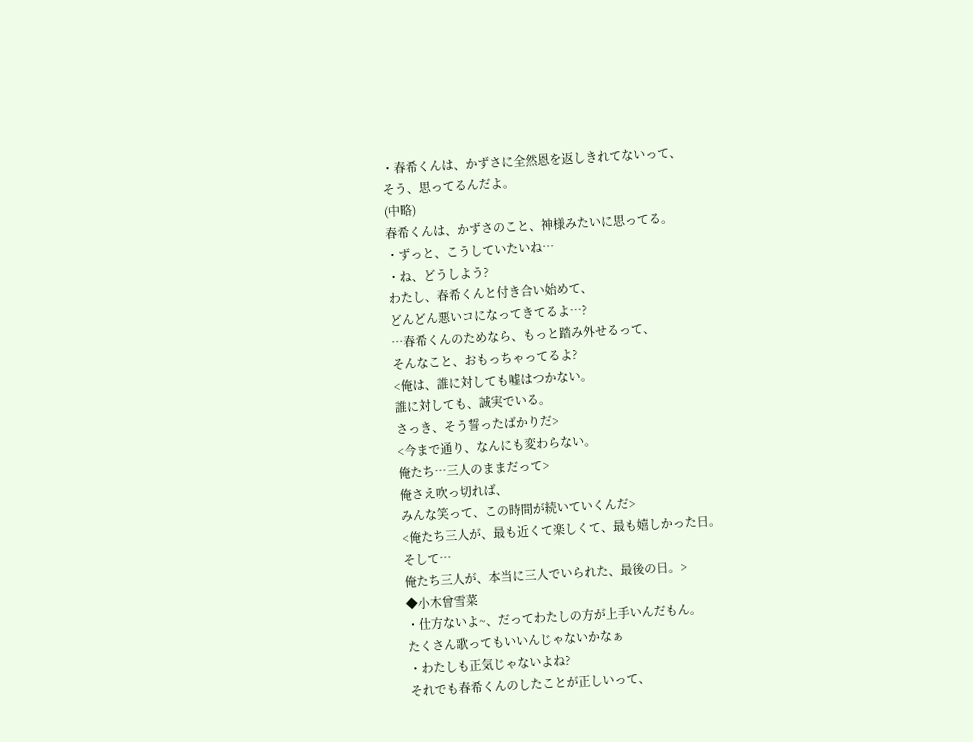・春希くんは、かずさに全然恩を返しきれてないって、
そう、思ってるんだよ。
(中略)
春希くんは、かずさのこと、神様みたいに思ってる。
・ずっと、こうしていたいね…
・ね、どうしよう?
わたし、春希くんと付き合い始めて、
どんどん悪いコになってきてるよ…?
…春希くんのためなら、もっと踏み外せるって、
そんなこと、おもっちゃってるよ?
<俺は、誰に対しても嘘はつかない。
誰に対しても、誠実でいる。
さっき、そう誓ったばかりだ>
<今まで通り、なんにも変わらない。
俺たち…三人のままだって>
俺さえ吹っ切れば、
みんな笑って、この時間が続いていくんだ>
<俺たち三人が、最も近くて楽しくて、最も嬉しかった日。
そして…
俺たち三人が、本当に三人でいられた、最後の日。>
◆小木曾雪菜
・仕方ないよ~、だってわたしの方が上手いんだもん。
たくさん歌ってもいいんじゃないかなぁ
・わたしも正気じゃないよね?
それでも春希くんのしたことが正しいって、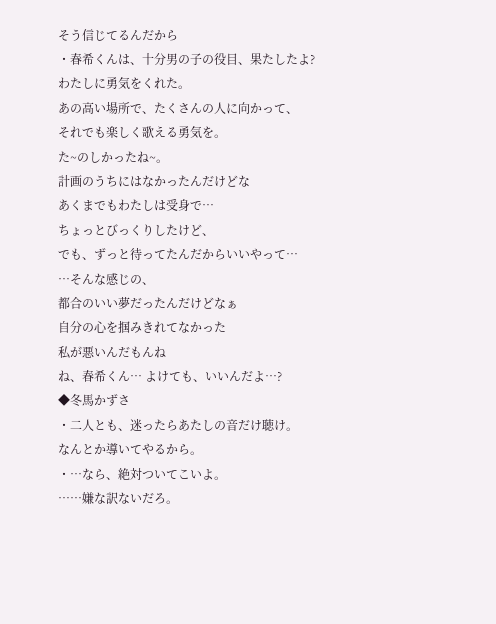そう信じてるんだから
・春希くんは、十分男の子の役目、果たしたよ?
わたしに勇気をくれた。
あの高い場所で、たくさんの人に向かって、
それでも楽しく歌える勇気を。
た~のしかったね~。
計画のうちにはなかったんだけどな
あくまでもわたしは受身で…
ちょっとびっくりしたけど、
でも、ずっと待ってたんだからいいやって…
…そんな感じの、
都合のいい夢だったんだけどなぁ
自分の心を掴みきれてなかった
私が悪いんだもんね
ね、春希くん… よけても、いいんだよ…?
◆冬馬かずさ
・二人とも、迷ったらあたしの音だけ聴け。
なんとか導いてやるから。
・…なら、絶対ついてこいよ。
……嫌な訳ないだろ。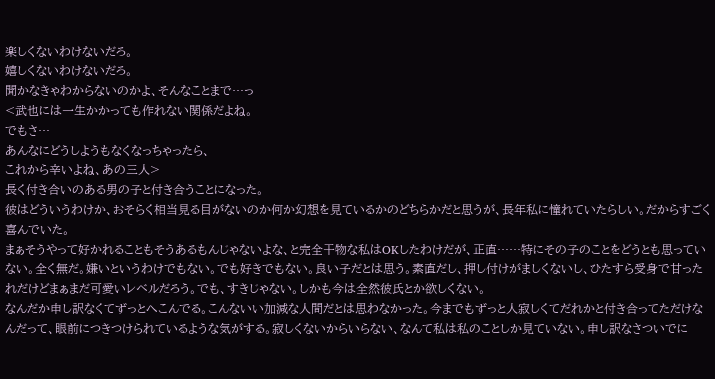楽しくないわけないだろ。
嬉しくないわけないだろ。
聞かなきゃわからないのかよ、そんなことまで…っ
<武也には一生かかっても作れない関係だよね。
でもさ…
あんなにどうしようもなくなっちゃったら、
これから辛いよね、あの三人>
長く付き合いのある男の子と付き合うことになった。
彼はどういうわけか、おそらく相当見る目がないのか何か幻想を見ているかのどちらかだと思うが、長年私に憧れていたらしい。だからすごく喜んでいた。
まぁそうやって好かれることもそうあるもんじゃないよな、と完全干物な私はOKしたわけだが、正直……特にその子のことをどうとも思っていない。全く無だ。嫌いというわけでもない。でも好きでもない。良い子だとは思う。素直だし、押し付けがましくないし、ひたすら受身で甘ったれだけどまぁまだ可愛いレベルだろう。でも、すきじゃない。しかも今は全然彼氏とか欲しくない。
なんだか申し訳なくてずっとへこんでる。こんないい加減な人間だとは思わなかった。今までもずっと人寂しくてだれかと付き合ってただけなんだって、眼前につきつけられているような気がする。寂しくないからいらない、なんて私は私のことしか見ていない。申し訳なさついでに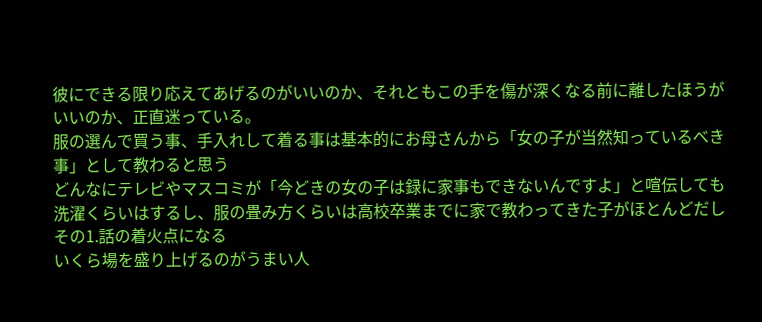彼にできる限り応えてあげるのがいいのか、それともこの手を傷が深くなる前に離したほうがいいのか、正直迷っている。
服の選んで買う事、手入れして着る事は基本的にお母さんから「女の子が当然知っているべき事」として教わると思う
どんなにテレビやマスコミが「今どきの女の子は録に家事もできないんですよ」と喧伝しても
洗濯くらいはするし、服の畳み方くらいは高校卒業までに家で教わってきた子がほとんどだし
その1.話の着火点になる
いくら場を盛り上げるのがうまい人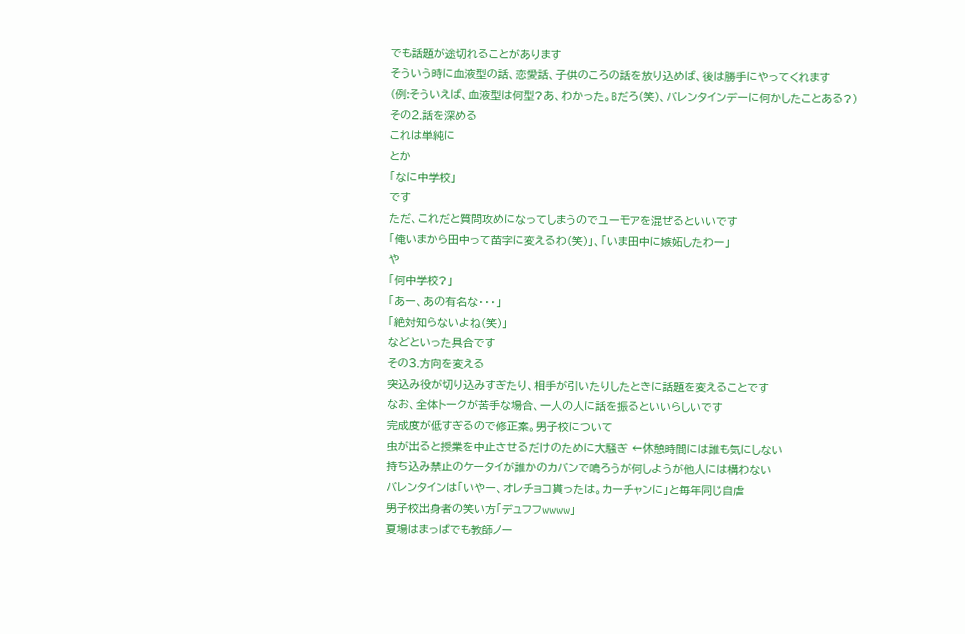でも話題が途切れることがあります
そういう時に血液型の話、恋愛話、子供のころの話を放り込めば、後は勝手にやってくれます
(例:そういえば、血液型は何型?あ、わかった。Bだろ(笑)、バレンタインデーに何かしたことある?)
その2.話を深める
これは単純に
とか
「なに中学校」
です
ただ、これだと質問攻めになってしまうのでユーモアを混ぜるといいです
「俺いまから田中って苗字に変えるわ(笑)」、「いま田中に嫉妬したわー」
や
「何中学校?」
「あー、あの有名な・・・」
「絶対知らないよね(笑)」
などといった具合です
その3.方向を変える
突込み役が切り込みすぎたり、相手が引いたりしたときに話題を変えることです
なお、全体トークが苦手な場合、一人の人に話を振るといいらしいです
完成度が低すぎるので修正案。男子校について
虫が出ると授業を中止させるだけのために大騒ぎ ←休憩時間には誰も気にしない
持ち込み禁止のケータイが誰かのカバンで鳴ろうが何しようが他人には構わない
バレンタインは「いやー、オレチョコ貰ったは。カーチャンに」と毎年同じ自虐
男子校出身者の笑い方「デュフフwwww」
夏場はまっぱでも教師ノー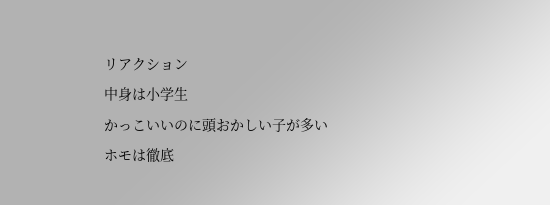リアクション
中身は小学生
かっこいいのに頭おかしい子が多い
ホモは徹底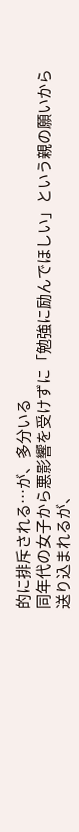的に排斥される…が、多分いる
同年代の女子から悪影響を受けずに「勉強に励んでほしい」という親の願いから送り込まれるが、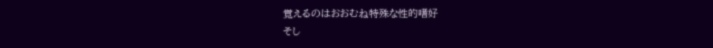覚えるのはおおむね特殊な性的嗜好
そし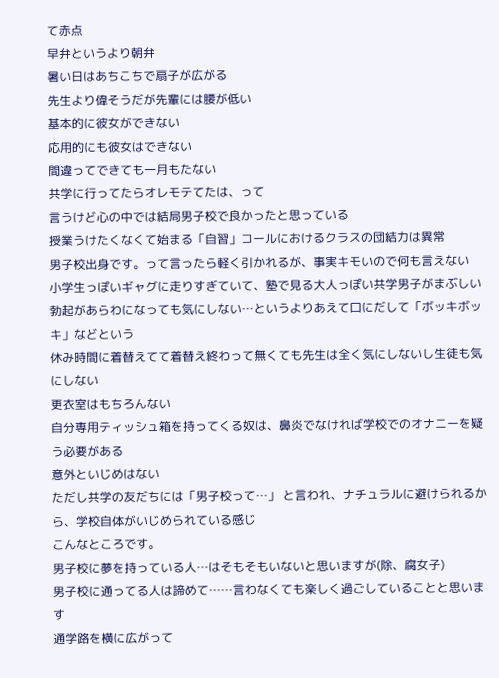て赤点
早弁というより朝弁
暑い日はあちこちで扇子が広がる
先生より偉そうだが先輩には腰が低い
基本的に彼女ができない
応用的にも彼女はできない
間違ってできても一月もたない
共学に行ってたらオレモテてたは、って
言うけど心の中では結局男子校で良かったと思っている
授業うけたくなくて始まる「自習」コールにおけるクラスの団結力は異常
男子校出身です。って言ったら軽く引かれるが、事実キモいので何も言えない
小学生っぽいギャグに走りすぎていて、塾で見る大人っぽい共学男子がまぶしい
勃起があらわになっても気にしない…というよりあえて口にだして「ボッキボッキ」などという
休み時間に着替えてて着替え終わって無くても先生は全く気にしないし生徒も気にしない
更衣室はもちろんない
自分専用ティッシュ箱を持ってくる奴は、鼻炎でなければ学校でのオナニーを疑う必要がある
意外といじめはない
ただし共学の友だちには「男子校って…」 と言われ、ナチュラルに避けられるから、学校自体がいじめられている感じ
こんなところです。
男子校に夢を持っている人…はそもそもいないと思いますが(除、腐女子)
男子校に通ってる人は諦めて……言わなくても楽しく過ごしていることと思います
通学路を横に広がって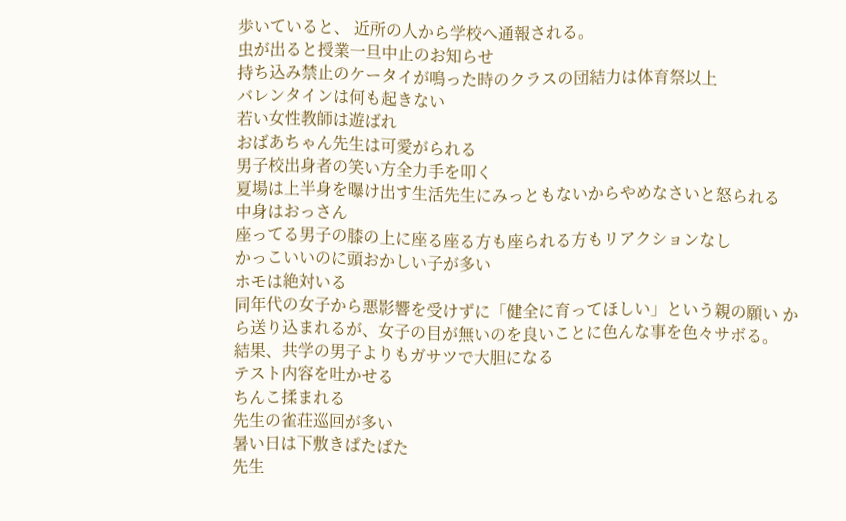歩いていると、 近所の人から学校へ通報される。
虫が出ると授業一旦中止のお知らせ
持ち込み禁止のケータイが鳴った時のクラスの団結力は体育祭以上
バレンタインは何も起きない
若い女性教師は遊ばれ
おばあちゃん先生は可愛がられる
男子校出身者の笑い方全力手を叩く
夏場は上半身を曝け出す生活先生にみっともないからやめなさいと怒られる
中身はおっさん
座ってる男子の膝の上に座る座る方も座られる方もリアクションなし
かっこいいのに頭おかしい子が多い
ホモは絶対いる
同年代の女子から悪影響を受けずに「健全に育ってほしい」という親の願い から送り込まれるが、女子の目が無いのを良いことに色んな事を色々サボる。
結果、共学の男子よりもガサツで大胆になる
テスト内容を吐かせる
ちんこ揉まれる
先生の雀荘巡回が多い
暑い日は下敷きぱたぱた
先生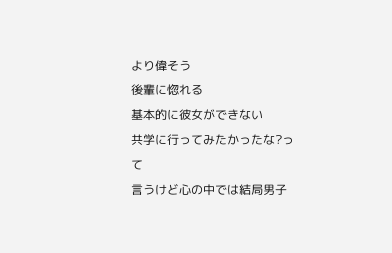より偉そう
後輩に惚れる
基本的に彼女ができない
共学に行ってみたかったな?って
言うけど心の中では結局男子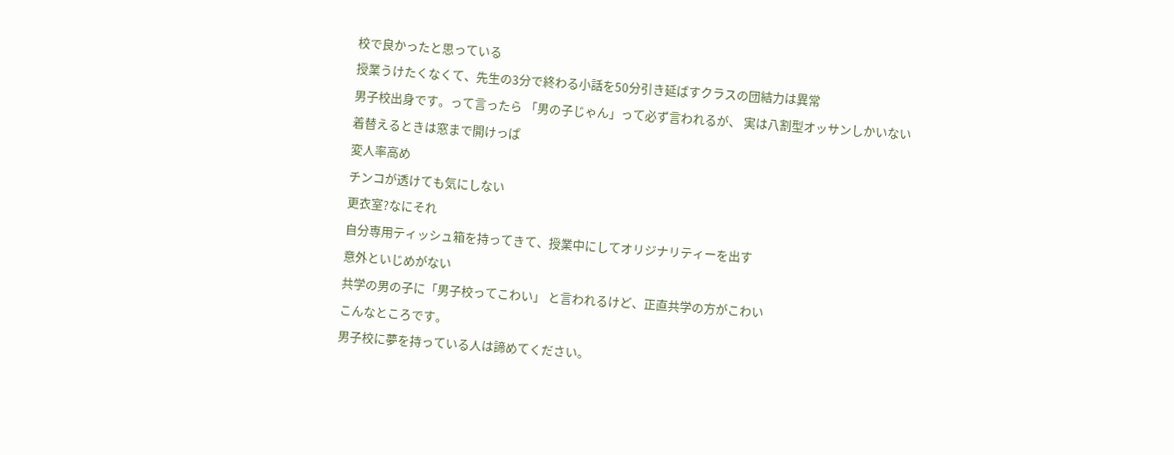校で良かったと思っている
授業うけたくなくて、先生の3分で終わる小話を50分引き延ばすクラスの団結力は異常
男子校出身です。って言ったら 「男の子じゃん」って必ず言われるが、 実は八割型オッサンしかいない
着替えるときは窓まで開けっぱ
変人率高め
チンコが透けても気にしない
更衣室?なにそれ
自分専用ティッシュ箱を持ってきて、授業中にしてオリジナリティーを出す
意外といじめがない
共学の男の子に「男子校ってこわい」 と言われるけど、正直共学の方がこわい
こんなところです。
男子校に夢を持っている人は諦めてください。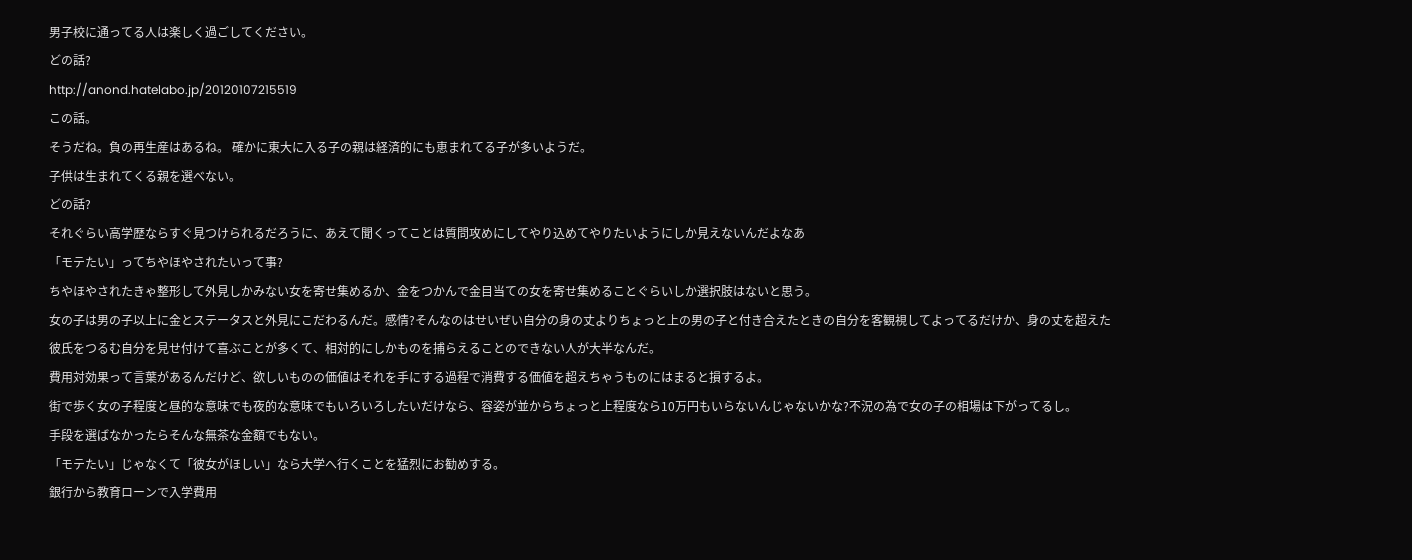男子校に通ってる人は楽しく過ごしてください。
どの話?
http://anond.hatelabo.jp/20120107215519
この話。
そうだね。負の再生産はあるね。 確かに東大に入る子の親は経済的にも恵まれてる子が多いようだ。
子供は生まれてくる親を選べない。
どの話?
それぐらい高学歴ならすぐ見つけられるだろうに、あえて聞くってことは質問攻めにしてやり込めてやりたいようにしか見えないんだよなあ
「モテたい」ってちやほやされたいって事?
ちやほやされたきゃ整形して外見しかみない女を寄せ集めるか、金をつかんで金目当ての女を寄せ集めることぐらいしか選択肢はないと思う。
女の子は男の子以上に金とステータスと外見にこだわるんだ。感情?そんなのはせいぜい自分の身の丈よりちょっと上の男の子と付き合えたときの自分を客観視してよってるだけか、身の丈を超えた彼氏をつるむ自分を見せ付けて喜ぶことが多くて、相対的にしかものを捕らえることのできない人が大半なんだ。
費用対効果って言葉があるんだけど、欲しいものの価値はそれを手にする過程で消費する価値を超えちゃうものにはまると損するよ。
街で歩く女の子程度と昼的な意味でも夜的な意味でもいろいろしたいだけなら、容姿が並からちょっと上程度なら10万円もいらないんじゃないかな?不況の為で女の子の相場は下がってるし。
手段を選ばなかったらそんな無茶な金額でもない。
「モテたい」じゃなくて「彼女がほしい」なら大学へ行くことを猛烈にお勧めする。
銀行から教育ローンで入学費用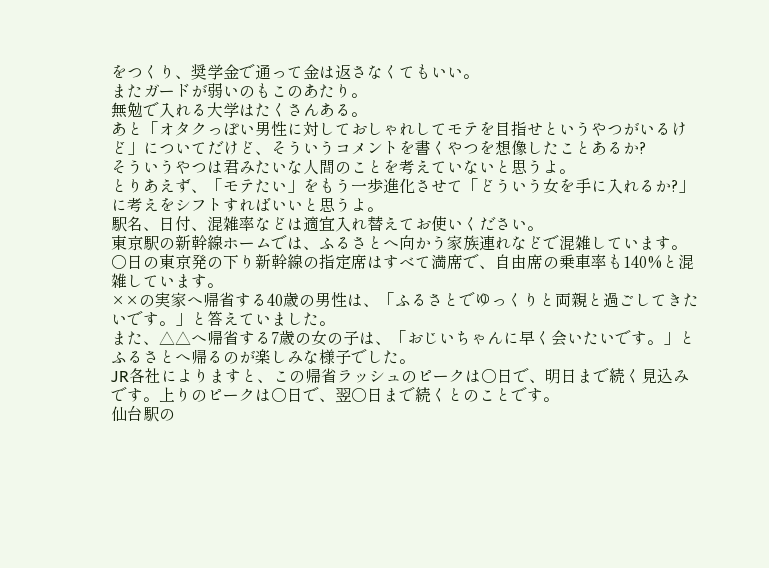をつくり、奨学金で通って金は返さなくてもいい。
またガードが弱いのもこのあたり。
無勉で入れる大学はたくさんある。
あと「オタクっぽい男性に対しておしゃれしてモテを目指せというやつがいるけど」についてだけど、そういうコメントを書くやつを想像したことあるか?
そういうやつは君みたいな人間のことを考えていないと思うよ。
とりあえず、「モテたい」をもう一歩進化させて「どういう女を手に入れるか?」に考えをシフトすればいいと思うよ。
駅名、日付、混雑率などは適宜入れ替えてお使いください。
東京駅の新幹線ホームでは、ふるさとへ向かう家族連れなどで混雑しています。
○日の東京発の下り新幹線の指定席はすべて満席で、自由席の乗車率も140%と混雑しています。
××の実家へ帰省する40歳の男性は、「ふるさとでゆっくりと両親と過ごしてきたいです。」と答えていました。
また、△△へ帰省する7歳の女の子は、「おじいちゃんに早く会いたいです。」とふるさとへ帰るのが楽しみな様子でした。
JR各社によりますと、この帰省ラッシュのピークは○日で、明日まで続く見込みです。上りのピークは○日で、翌○日まで続くとのことです。
仙台駅の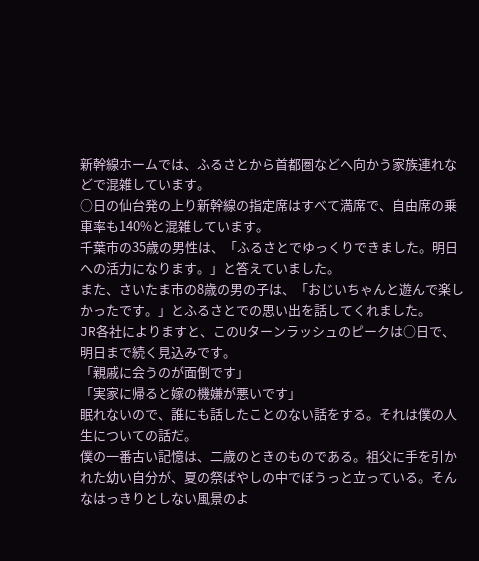新幹線ホームでは、ふるさとから首都圏などへ向かう家族連れなどで混雑しています。
○日の仙台発の上り新幹線の指定席はすべて満席で、自由席の乗車率も140%と混雑しています。
千葉市の35歳の男性は、「ふるさとでゆっくりできました。明日への活力になります。」と答えていました。
また、さいたま市の8歳の男の子は、「おじいちゃんと遊んで楽しかったです。」とふるさとでの思い出を話してくれました。
JR各社によりますと、このUターンラッシュのピークは○日で、明日まで続く見込みです。
「親戚に会うのが面倒です」
「実家に帰ると嫁の機嫌が悪いです」
眠れないので、誰にも話したことのない話をする。それは僕の人生についての話だ。
僕の一番古い記憶は、二歳のときのものである。祖父に手を引かれた幼い自分が、夏の祭ばやしの中でぼうっと立っている。そんなはっきりとしない風景のよ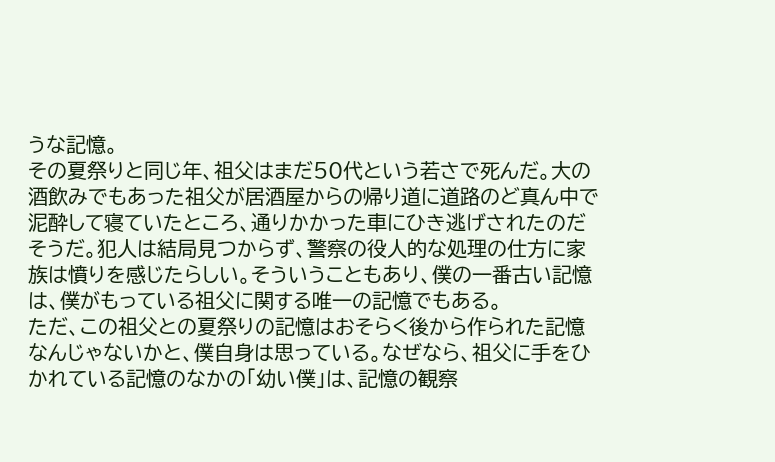うな記憶。
その夏祭りと同じ年、祖父はまだ50代という若さで死んだ。大の酒飲みでもあった祖父が居酒屋からの帰り道に道路のど真ん中で泥酔して寝ていたところ、通りかかった車にひき逃げされたのだそうだ。犯人は結局見つからず、警察の役人的な処理の仕方に家族は憤りを感じたらしい。そういうこともあり、僕の一番古い記憶は、僕がもっている祖父に関する唯一の記憶でもある。
ただ、この祖父との夏祭りの記憶はおそらく後から作られた記憶なんじゃないかと、僕自身は思っている。なぜなら、祖父に手をひかれている記憶のなかの「幼い僕」は、記憶の観察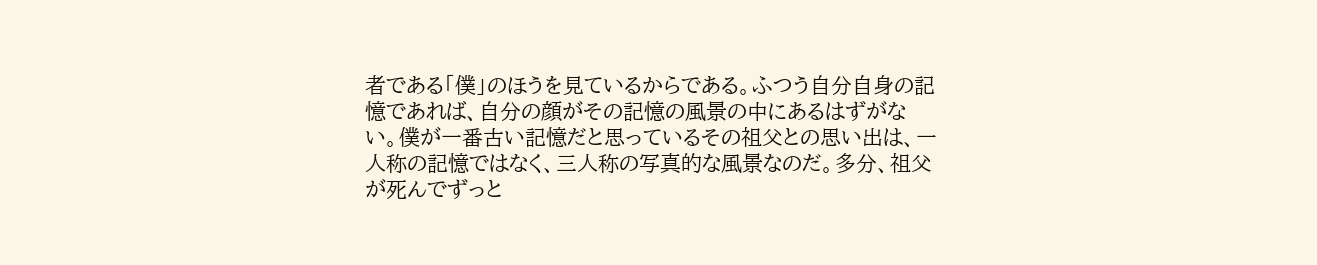者である「僕」のほうを見ているからである。ふつう自分自身の記憶であれば、自分の顔がその記憶の風景の中にあるはずがない。僕が一番古い記憶だと思っているその祖父との思い出は、一人称の記憶ではなく、三人称の写真的な風景なのだ。多分、祖父が死んでずっと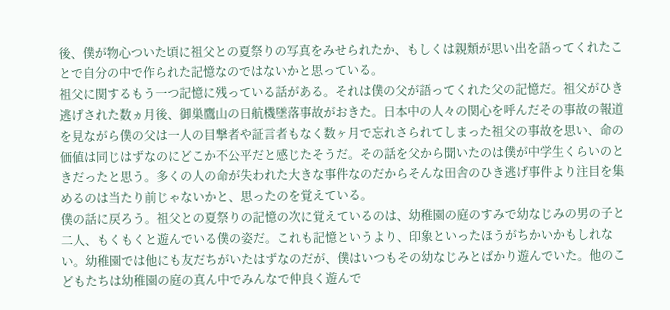後、僕が物心ついた頃に祖父との夏祭りの写真をみせられたか、もしくは親類が思い出を語ってくれたことで自分の中で作られた記憶なのではないかと思っている。
祖父に関するもう一つ記憶に残っている話がある。それは僕の父が語ってくれた父の記憶だ。祖父がひき逃げされた数ヵ月後、御巣鷹山の日航機墜落事故がおきた。日本中の人々の関心を呼んだその事故の報道を見ながら僕の父は一人の目撃者や証言者もなく数ヶ月で忘れさられてしまった祖父の事故を思い、命の価値は同じはずなのにどこか不公平だと感じたそうだ。その話を父から聞いたのは僕が中学生くらいのときだったと思う。多くの人の命が失われた大きな事件なのだからそんな田舎のひき逃げ事件より注目を集めるのは当たり前じゃないかと、思ったのを覚えている。
僕の話に戻ろう。祖父との夏祭りの記憶の次に覚えているのは、幼稚園の庭のすみで幼なじみの男の子と二人、もくもくと遊んでいる僕の姿だ。これも記憶というより、印象といったほうがちかいかもしれない。幼稚園では他にも友だちがいたはずなのだが、僕はいつもその幼なじみとばかり遊んでいた。他のこどもたちは幼稚園の庭の真ん中でみんなで仲良く遊んで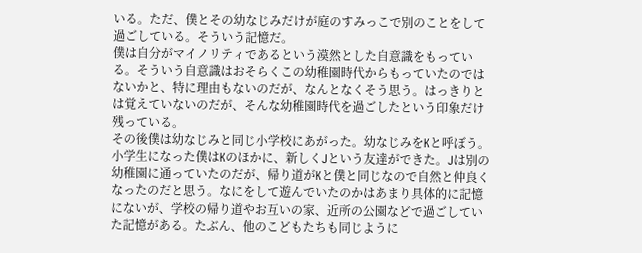いる。ただ、僕とその幼なじみだけが庭のすみっこで別のことをして過ごしている。そういう記憶だ。
僕は自分がマイノリティであるという漠然とした自意識をもっている。そういう自意識はおそらくこの幼稚園時代からもっていたのではないかと、特に理由もないのだが、なんとなくそう思う。はっきりとは覚えていないのだが、そんな幼稚園時代を過ごしたという印象だけ残っている。
その後僕は幼なじみと同じ小学校にあがった。幼なじみをKと呼ぼう。小学生になった僕はKのほかに、新しくJという友達ができた。Jは別の幼稚園に通っていたのだが、帰り道がKと僕と同じなので自然と仲良くなったのだと思う。なにをして遊んでいたのかはあまり具体的に記憶にないが、学校の帰り道やお互いの家、近所の公園などで過ごしていた記憶がある。たぶん、他のこどもたちも同じように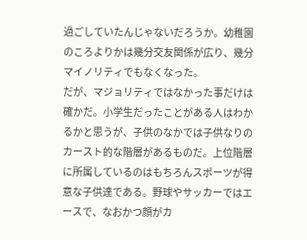過ごしていたんじゃないだろうか。幼稚園のころよりかは幾分交友関係が広り、幾分マイノリティでもなくなった。
だが、マジョリティではなかった事だけは確かだ。小学生だったことがある人はわかるかと思うが、子供のなかでは子供なりのカースト的な階層があるものだ。上位階層に所属しているのはもちろんスポーツが得意な子供達である。野球やサッカーではエースで、なおかつ顔がカ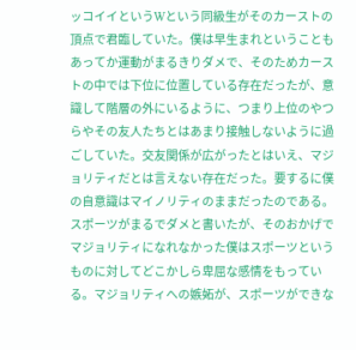ッコイイというWという同級生がそのカーストの頂点で君臨していた。僕は早生まれということもあってか運動がまるきりダメで、そのためカーストの中では下位に位置している存在だったが、意識して階層の外にいるように、つまり上位のやつらやその友人たちとはあまり接触しないように過ごしていた。交友関係が広がったとはいえ、マジョリティだとは言えない存在だった。要するに僕の自意識はマイノリティのままだったのである。
スポーツがまるでダメと書いたが、そのおかげでマジョリティになれなかった僕はスポーツというものに対してどこかしら卑屈な感情をもっている。マジョリティへの嫉妬が、スポーツができな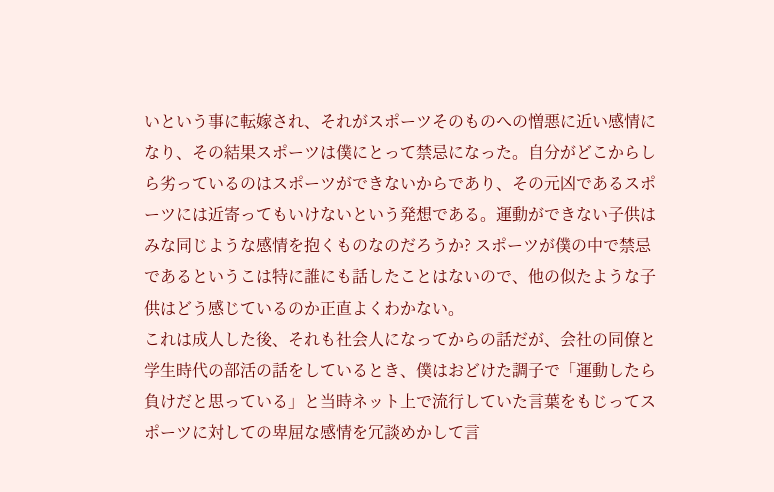いという事に転嫁され、それがスポーツそのものへの憎悪に近い感情になり、その結果スポーツは僕にとって禁忌になった。自分がどこからしら劣っているのはスポーツができないからであり、その元凶であるスポーツには近寄ってもいけないという発想である。運動ができない子供はみな同じような感情を抱くものなのだろうか? スポーツが僕の中で禁忌であるというこは特に誰にも話したことはないので、他の似たような子供はどう感じているのか正直よくわかない。
これは成人した後、それも社会人になってからの話だが、会社の同僚と学生時代の部活の話をしているとき、僕はおどけた調子で「運動したら負けだと思っている」と当時ネット上で流行していた言葉をもじってスポーツに対しての卑屈な感情を冗談めかして言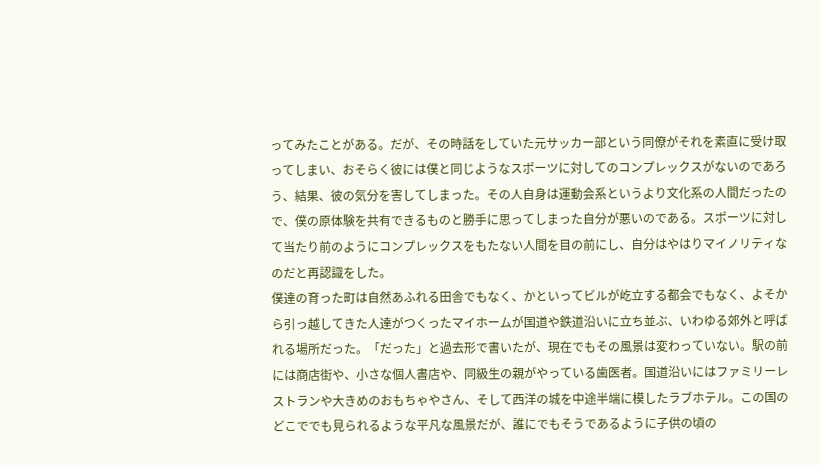ってみたことがある。だが、その時話をしていた元サッカー部という同僚がそれを素直に受け取ってしまい、おそらく彼には僕と同じようなスポーツに対してのコンプレックスがないのであろう、結果、彼の気分を害してしまった。その人自身は運動会系というより文化系の人間だったので、僕の原体験を共有できるものと勝手に思ってしまった自分が悪いのである。スポーツに対して当たり前のようにコンプレックスをもたない人間を目の前にし、自分はやはりマイノリティなのだと再認識をした。
僕達の育った町は自然あふれる田舎でもなく、かといってビルが屹立する都会でもなく、よそから引っ越してきた人達がつくったマイホームが国道や鉄道沿いに立ち並ぶ、いわゆる郊外と呼ばれる場所だった。「だった」と過去形で書いたが、現在でもその風景は変わっていない。駅の前には商店街や、小さな個人書店や、同級生の親がやっている歯医者。国道沿いにはファミリーレストランや大きめのおもちゃやさん、そして西洋の城を中途半端に模したラブホテル。この国のどこででも見られるような平凡な風景だが、誰にでもそうであるように子供の頃の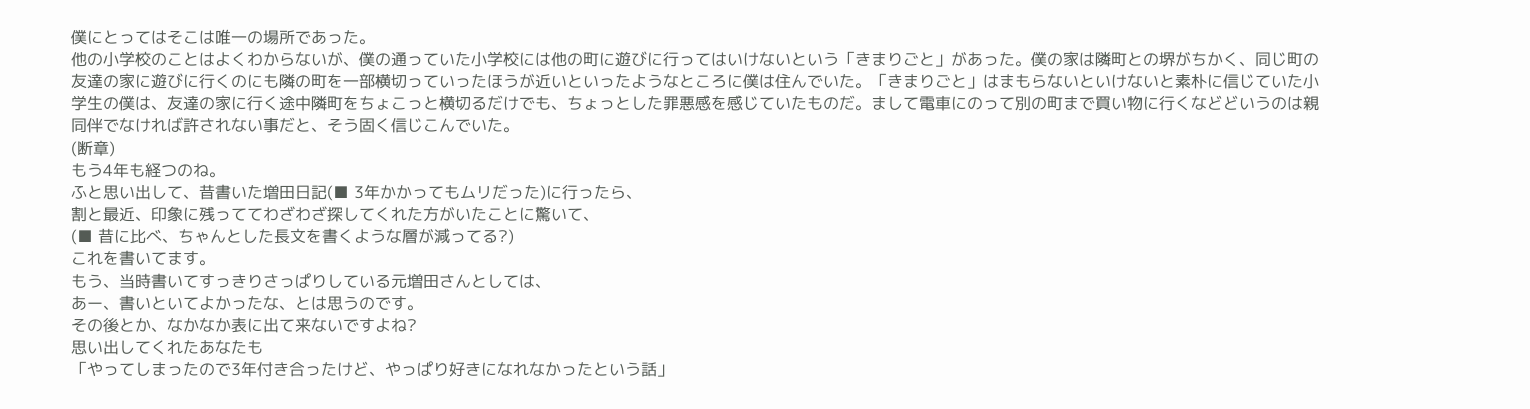僕にとってはそこは唯一の場所であった。
他の小学校のことはよくわからないが、僕の通っていた小学校には他の町に遊びに行ってはいけないという「きまりごと」があった。僕の家は隣町との堺がちかく、同じ町の友達の家に遊びに行くのにも隣の町を一部横切っていったほうが近いといったようなところに僕は住んでいた。「きまりごと」はまもらないといけないと素朴に信じていた小学生の僕は、友達の家に行く途中隣町をちょこっと横切るだけでも、ちょっとした罪悪感を感じていたものだ。まして電車にのって別の町まで買い物に行くなどどいうのは親同伴でなければ許されない事だと、そう固く信じこんでいた。
(断章)
もう4年も経つのね。
ふと思い出して、昔書いた増田日記(■ 3年かかってもムリだった)に行ったら、
割と最近、印象に残っててわざわざ探してくれた方がいたことに驚いて、
(■ 昔に比べ、ちゃんとした長文を書くような層が減ってる?)
これを書いてます。
もう、当時書いてすっきりさっぱりしている元増田さんとしては、
あー、書いといてよかったな、とは思うのです。
その後とか、なかなか表に出て来ないですよね?
思い出してくれたあなたも
「やってしまったので3年付き合ったけど、やっぱり好きになれなかったという話」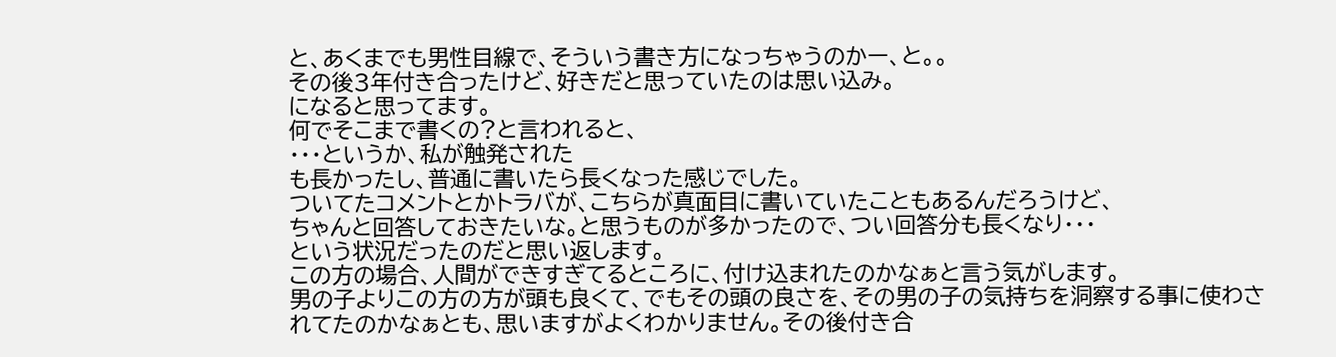と、あくまでも男性目線で、そういう書き方になっちゃうのかー、と。。
その後3年付き合ったけど、好きだと思っていたのは思い込み。
になると思ってます。
何でそこまで書くの?と言われると、
・・・というか、私が触発された
も長かったし、普通に書いたら長くなった感じでした。
ついてたコメントとかトラバが、こちらが真面目に書いていたこともあるんだろうけど、
ちゃんと回答しておきたいな。と思うものが多かったので、つい回答分も長くなり・・・
という状況だったのだと思い返します。
この方の場合、人間ができすぎてるところに、付け込まれたのかなぁと言う気がします。
男の子よりこの方の方が頭も良くて、でもその頭の良さを、その男の子の気持ちを洞察する事に使わされてたのかなぁとも、思いますがよくわかりません。その後付き合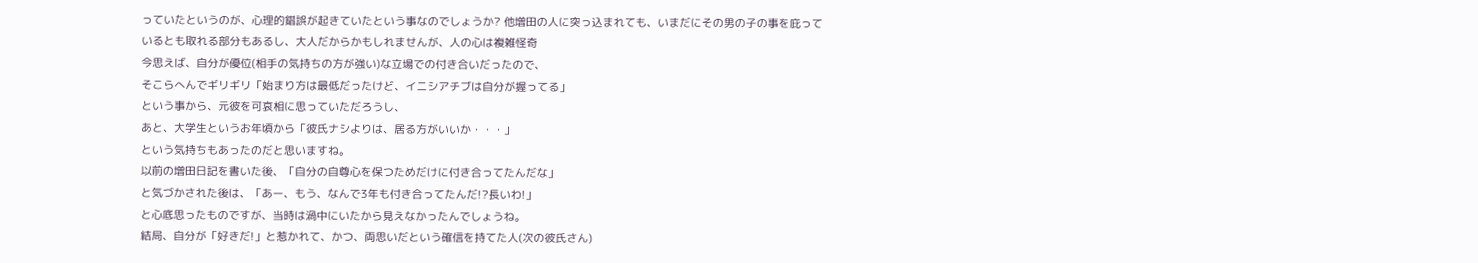っていたというのが、心理的錯誤が起きていたという事なのでしょうか? 他増田の人に突っ込まれても、いまだにその男の子の事を庇っているとも取れる部分もあるし、大人だからかもしれませんが、人の心は複雑怪奇
今思えば、自分が優位(相手の気持ちの方が強い)な立場での付き合いだったので、
そこらへんでギリギリ「始まり方は最低だったけど、イニシアチブは自分が握ってる」
という事から、元彼を可哀相に思っていただろうし、
あと、大学生というお年頃から「彼氏ナシよりは、居る方がいいか・・・」
という気持ちもあったのだと思いますね。
以前の増田日記を書いた後、「自分の自尊心を保つためだけに付き合ってたんだな」
と気づかされた後は、「あー、もう、なんで3年も付き合ってたんだ!?長いわ!」
と心底思ったものですが、当時は渦中にいたから見えなかったんでしょうね。
結局、自分が「好きだ!」と惹かれて、かつ、両思いだという確信を持てた人(次の彼氏さん)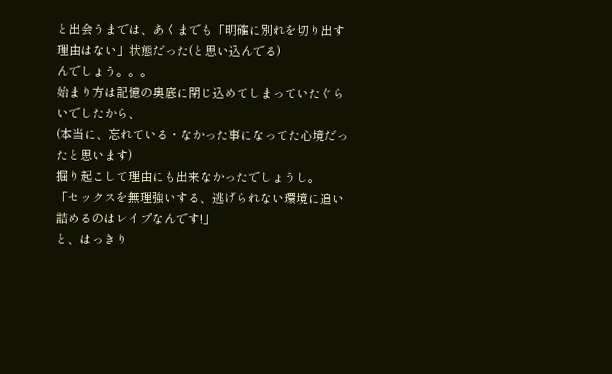と出会うまでは、あくまでも「明確に別れを切り出す理由はない」状態だった(と思い込んでる)
んでしょう。。。
始まり方は記憶の奥底に閉じ込めてしまっていたぐらいでしたから、
(本当に、忘れている・なかった事になってた心境だったと思います)
掘り起こして理由にも出来なかったでしょうし。
「セックスを無理強いする、逃げられない環境に追い詰めるのはレイプなんです!」
と、はっきり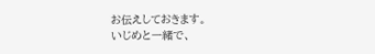お伝えしておきます。
いじめと一緒で、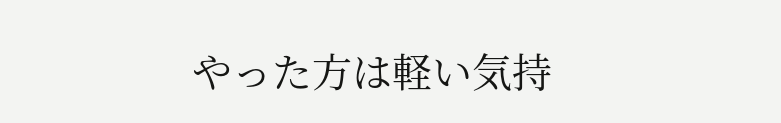やった方は軽い気持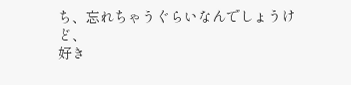ち、忘れちゃうぐらいなんでしょうけど、
好き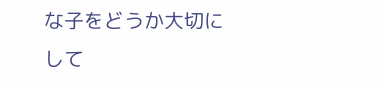な子をどうか大切にして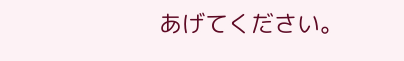あげてください。